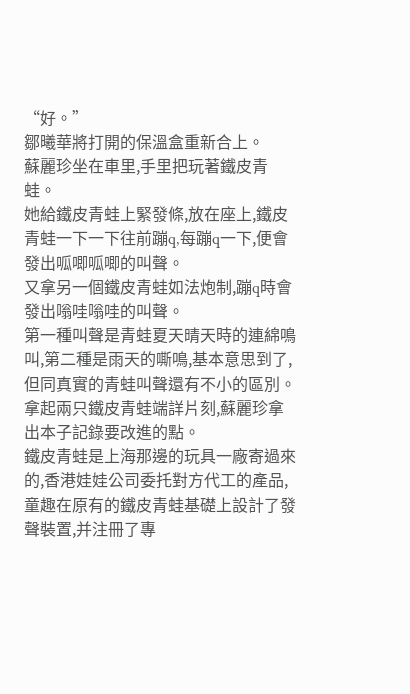“好。”
鄒曦華將打開的保溫盒重新合上。
蘇麗珍坐在車里,手里把玩著鐵皮青蛙。
她給鐵皮青蛙上緊發條,放在座上,鐵皮青蛙一下一下往前蹦q,每蹦q一下,便會發出呱唧呱唧的叫聲。
又拿另一個鐵皮青蛙如法炮制,蹦q時會發出嗡哇嗡哇的叫聲。
第一種叫聲是青蛙夏天晴天時的連綿鳴叫,第二種是雨天的嘶鳴,基本意思到了,但同真實的青蛙叫聲還有不小的區別。
拿起兩只鐵皮青蛙端詳片刻,蘇麗珍拿出本子記錄要改進的點。
鐵皮青蛙是上海那邊的玩具一廠寄過來的,香港娃娃公司委托對方代工的產品,童趣在原有的鐵皮青蛙基礎上設計了發聲裝置,并注冊了專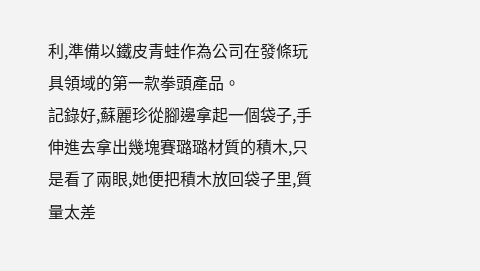利,準備以鐵皮青蛙作為公司在發條玩具領域的第一款拳頭產品。
記錄好,蘇麗珍從腳邊拿起一個袋子,手伸進去拿出幾塊賽璐璐材質的積木,只是看了兩眼,她便把積木放回袋子里,質量太差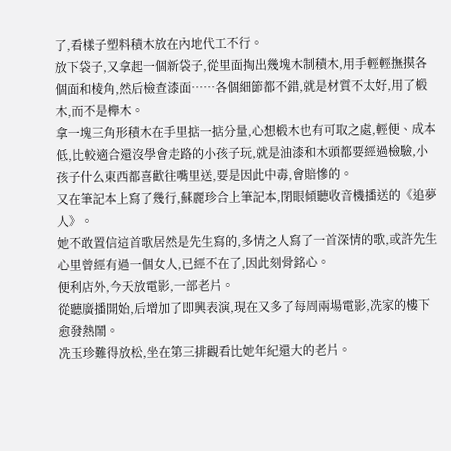了,看樣子塑料積木放在內地代工不行。
放下袋子,又拿起一個新袋子,從里面掏出幾塊木制積木,用手輕輕撫摸各個面和棱角,然后檢查漆面……各個細節都不錯,就是材質不太好,用了椴木,而不是櫸木。
拿一塊三角形積木在手里掂一掂分量,心想椴木也有可取之處,輕便、成本低,比較適合還沒學會走路的小孩子玩,就是油漆和木頭都要經過檢驗,小孩子什么東西都喜歡往嘴里送,要是因此中毒,會賠慘的。
又在筆記本上寫了幾行,蘇麗珍合上筆記本,閉眼傾聽收音機播送的《追夢人》。
她不敢置信這首歌居然是先生寫的,多情之人寫了一首深情的歌,或許先生心里曾經有過一個女人,已經不在了,因此刻骨銘心。
便利店外,今天放電影,一部老片。
從聽廣播開始,后增加了即興表演,現在又多了每周兩場電影,冼家的樓下愈發熱鬧。
冼玉珍難得放松,坐在第三排觀看比她年紀還大的老片。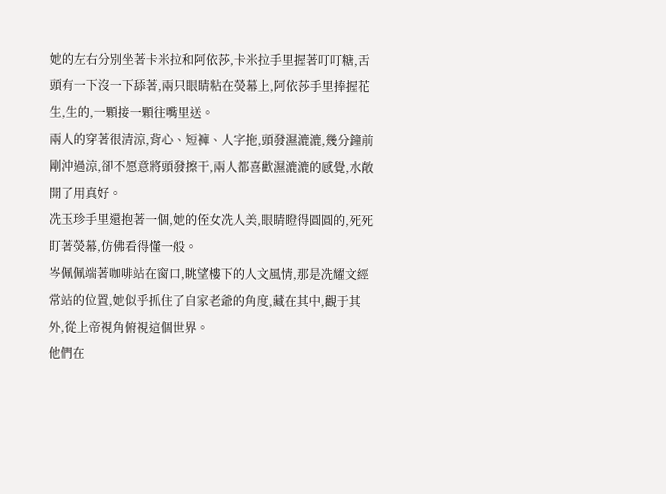她的左右分別坐著卡米拉和阿依莎,卡米拉手里握著叮叮糖,舌頭有一下沒一下舔著,兩只眼睛粘在熒幕上,阿依莎手里捧握花生,生的,一顆接一顆往嘴里送。
兩人的穿著很清涼,背心、短褲、人字拖,頭發濕漉漉,幾分鐘前剛沖過涼,卻不愿意將頭發擦干,兩人都喜歡濕漉漉的感覺,水敞開了用真好。
冼玉珍手里還抱著一個,她的侄女冼人美,眼睛瞪得圓圓的,死死盯著熒幕,仿佛看得懂一般。
岑佩佩端著咖啡站在窗口,眺望樓下的人文風情,那是冼耀文經常站的位置,她似乎抓住了自家老爺的角度,藏在其中,觀于其外,從上帝視角俯視這個世界。
他們在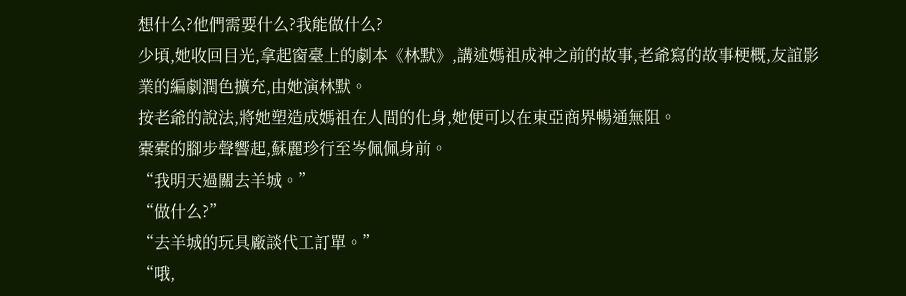想什么?他們需要什么?我能做什么?
少頃,她收回目光,拿起窗臺上的劇本《林默》,講述媽祖成神之前的故事,老爺寫的故事梗概,友誼影業的編劇潤色擴充,由她演林默。
按老爺的說法,將她塑造成媽祖在人間的化身,她便可以在東亞商界暢通無阻。
橐橐的腳步聲響起,蘇麗珍行至岑佩佩身前。
“我明天過關去羊城。”
“做什么?”
“去羊城的玩具廠談代工訂單。”
“哦,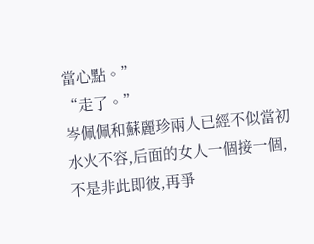當心點。”
“走了。”
岑佩佩和蘇麗珍兩人已經不似當初水火不容,后面的女人一個接一個,不是非此即彼,再爭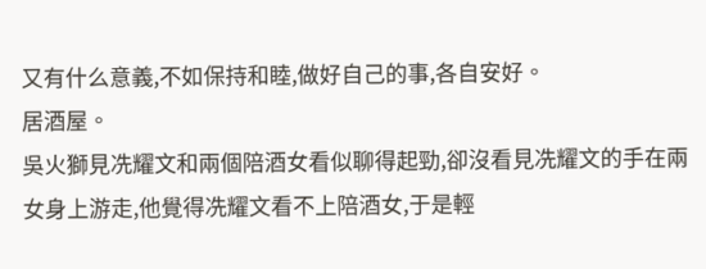又有什么意義,不如保持和睦,做好自己的事,各自安好。
居酒屋。
吳火獅見冼耀文和兩個陪酒女看似聊得起勁,卻沒看見冼耀文的手在兩女身上游走,他覺得冼耀文看不上陪酒女,于是輕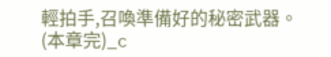輕拍手,召喚準備好的秘密武器。(本章完)_c